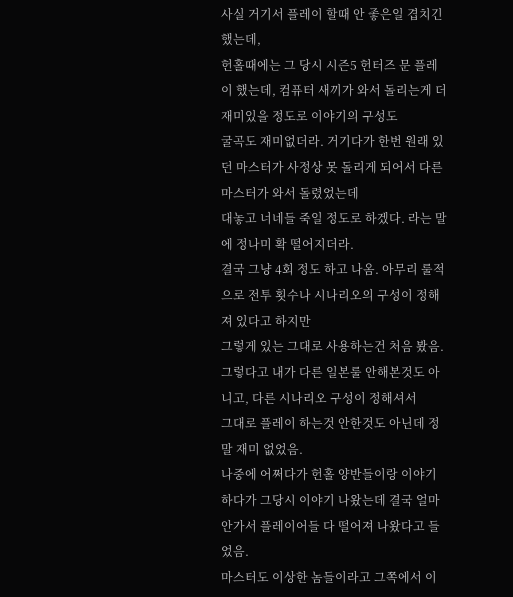사실 거기서 플레이 할때 안 좋은일 겹치긴 했는데,
헌홀때에는 그 당시 시즌5 헌터즈 문 플레이 했는데, 컴퓨터 새끼가 와서 돌리는게 더 재미있을 정도로 이야기의 구성도
굴곡도 재미없더라. 거기다가 한번 원래 있던 마스터가 사정상 못 돌리게 되어서 다른 마스터가 와서 돌렸었는데
대놓고 너네들 죽일 정도로 하겠다. 라는 말에 정나미 확 떨어지더라.
결국 그냥 4회 정도 하고 나옴. 아무리 룰적으로 전투 횟수나 시나리오의 구성이 정해져 있다고 하지만
그렇게 있는 그대로 사용하는건 처음 봤음. 그렇다고 내가 다른 일본룰 안해본것도 아니고, 다른 시나리오 구성이 정해셔서
그대로 플레이 하는것 안한것도 아닌데 정말 재미 없었음.
나중에 어쩌다가 헌홀 양반들이랑 이야기 하다가 그당시 이야기 나왔는데 결국 얼마 안가서 플레이어들 다 떨어져 나왔다고 들었음.
마스터도 이상한 놈들이라고 그쪽에서 이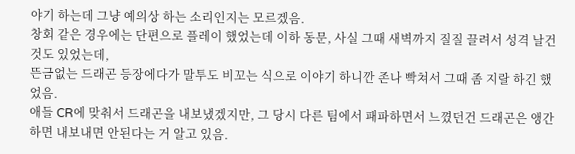야기 하는데 그냥 예의상 하는 소리인지는 모르겠음.
창회 같은 경우에는 단편으로 플레이 했었는데 이하 동문, 사실 그때 새벽까지 질질 끌려서 성격 날건것도 있었는데,
뜬금없는 드래곤 등장에다가 말투도 비꼬는 식으로 이야기 하니깐 존나 빡쳐서 그때 좀 지랄 하긴 했었음.
애들 CR에 맞춰서 드래곤을 내보냈겠지만, 그 당시 다른 팀에서 패파하면서 느꼈던건 드래곤은 앵간하면 내보내면 안된다는 거 알고 있음.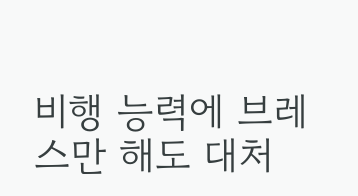비행 능력에 브레스만 해도 대처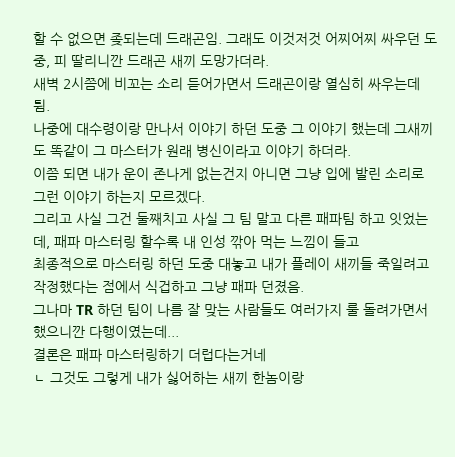할 수 없으면 좆되는데 드래곤임. 그래도 이것저것 어찌어찌 싸우던 도중, 피 딸리니깐 드래곤 새끼 도망가더라.
새벽 2시쯤에 비꼬는 소리 듣어가면서 드래곤이랑 열심히 싸우는데 튐.
나중에 대수령이랑 만나서 이야기 하던 도중 그 이야기 했는데 그새끼도 똑같이 그 마스터가 원래 병신이라고 이야기 하더라.
이쯤 되면 내가 운이 존나게 없는건지 아니면 그냥 입에 발린 소리로 그런 이야기 하는지 모르겠다.
그리고 사실 그건 둘째치고 사실 그 팀 말고 다른 패파팀 하고 잇었는데, 패파 마스터링 할수록 내 인성 깎아 먹는 느낌이 들고
최종적으로 마스터링 하던 도중 대놓고 내가 플레이 새끼들 죽일려고 작정했다는 점에서 식겁하고 그냥 패파 던졌음.
그나마 TR 하던 팀이 나름 잘 맞는 사람들도 여러가지 룰 돌려가면서 했으니깐 다행이였는데...
결론은 패파 마스터링하기 더럽다는거네
ㄴ 그것도 그렇게 내가 싫어하는 새끼 한놈이랑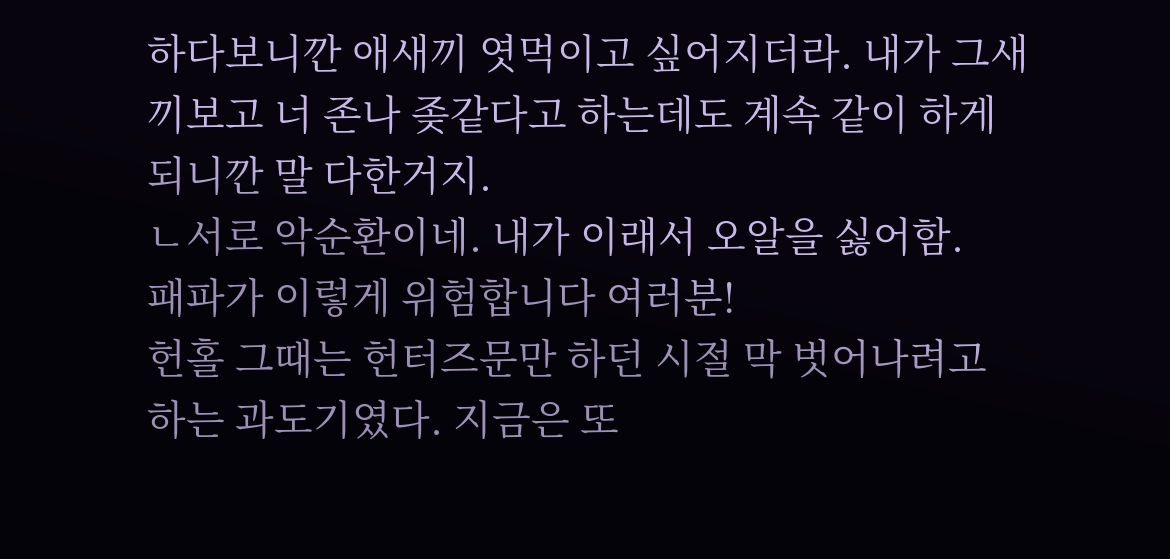하다보니깐 애새끼 엿먹이고 싶어지더라. 내가 그새끼보고 너 존나 좆같다고 하는데도 계속 같이 하게 되니깐 말 다한거지.
ㄴ서로 악순환이네. 내가 이래서 오알을 싫어함.
패파가 이렇게 위험합니다 여러분!
헌홀 그때는 헌터즈문만 하던 시절 막 벗어나려고 하는 과도기였다. 지금은 또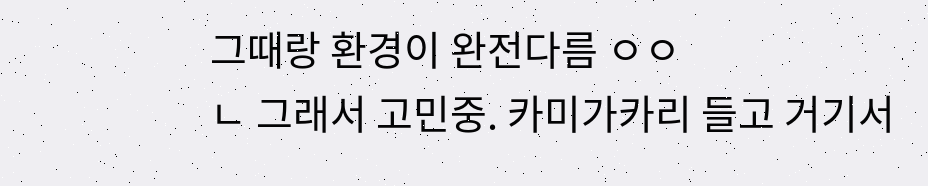그때랑 환경이 완전다름 ㅇㅇ
ㄴ 그래서 고민중. 카미가카리 들고 거기서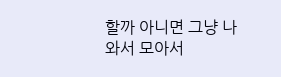할까 아니면 그냥 나와서 모아서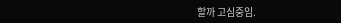할까 고심중임.